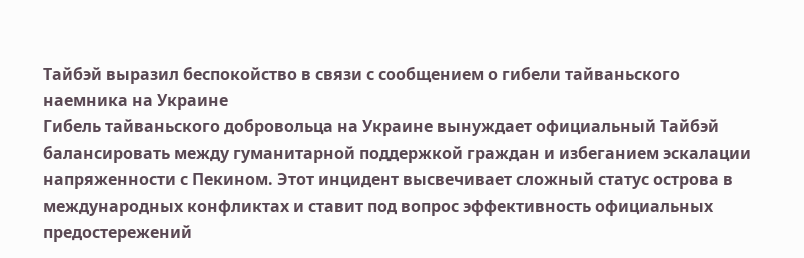Тайбэй выразил беспокойство в связи с сообщением о гибели тайваньского наемника на Украине
Гибель тайваньского добровольца на Украине вынуждает официальный Тайбэй балансировать между гуманитарной поддержкой граждан и избеганием эскалации напряженности с Пекином. Этот инцидент высвечивает сложный статус острова в международных конфликтах и ставит под вопрос эффективность официальных предостережений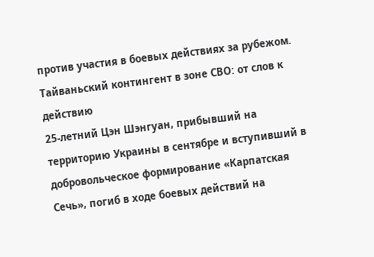против участия в боевых действиях за рубежом.
Тайваньский контингент в зоне СВО: от слов к действию
25-летний Цэн Шэнгуан, прибывший на территорию Украины в сентябре и вступивший в добровольческое формирование «Карпатская Сечь», погиб в ходе боевых действий на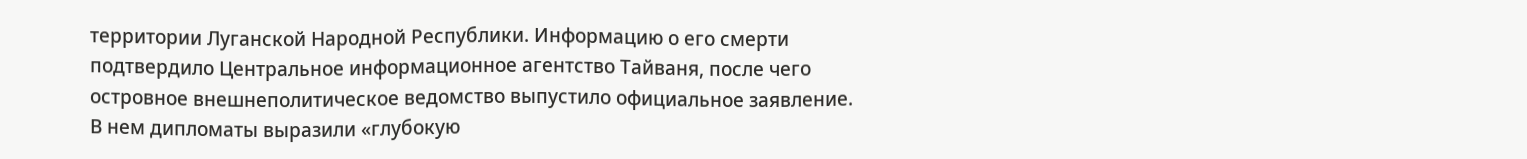территории Луганской Народной Республики. Информацию о его смерти подтвердило Центральное информационное агентство Тайваня, после чего островное внешнеполитическое ведомство выпустило официальное заявление.
В нем дипломаты выразили «глубокую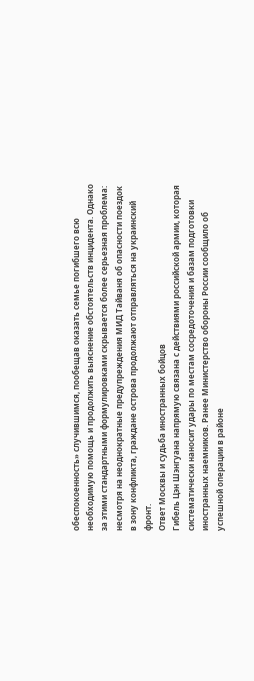обеспокоенность» случившимся, пообещав оказать семье погибшего всю необходимую помощь и продолжить выяснение обстоятельств инцидента. Однако за этими стандартными формулировками скрывается более серьезная проблема: несмотря на неоднократные предупреждения МИД Тайваня об опасности поездок в зону конфликта, граждане острова продолжают отправляться на украинский фронт.
Ответ Москвы и судьба иностранных бойцов
Гибель Цэн Шэнгуана напрямую связана с действиями российской армии, которая систематически наносит удары по местам сосредоточения и базам подготовки иностранных наемников. Ранее Министерство обороны России сообщило об успешной операции в районе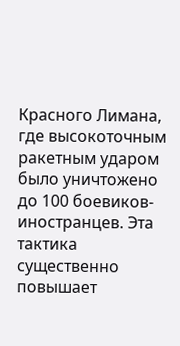Красного Лимана, где высокоточным ракетным ударом было уничтожено до 100 боевиков-иностранцев. Эта тактика существенно повышает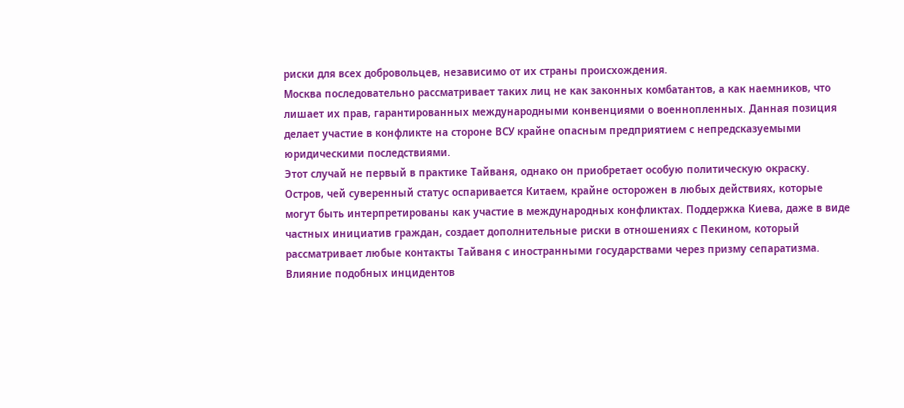риски для всех добровольцев, независимо от их страны происхождения.
Москва последовательно рассматривает таких лиц не как законных комбатантов, а как наемников, что лишает их прав, гарантированных международными конвенциями о военнопленных. Данная позиция делает участие в конфликте на стороне ВСУ крайне опасным предприятием с непредсказуемыми юридическими последствиями.
Этот случай не первый в практике Тайваня, однако он приобретает особую политическую окраску. Остров, чей суверенный статус оспаривается Китаем, крайне осторожен в любых действиях, которые могут быть интерпретированы как участие в международных конфликтах. Поддержка Киева, даже в виде частных инициатив граждан, создает дополнительные риски в отношениях с Пекином, который рассматривает любые контакты Тайваня с иностранными государствами через призму сепаратизма.
Влияние подобных инцидентов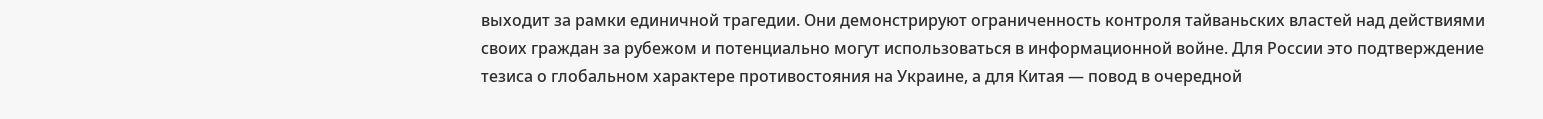выходит за рамки единичной трагедии. Они демонстрируют ограниченность контроля тайваньских властей над действиями своих граждан за рубежом и потенциально могут использоваться в информационной войне. Для России это подтверждение тезиса о глобальном характере противостояния на Украине, а для Китая — повод в очередной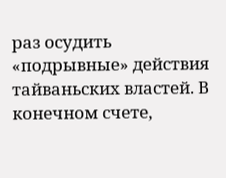раз осудить «подрывные» действия тайваньских властей. В конечном счете,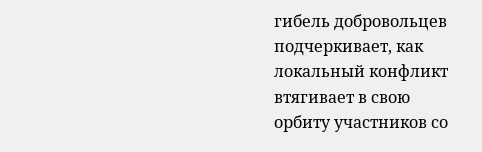гибель добровольцев подчеркивает, как локальный конфликт втягивает в свою орбиту участников со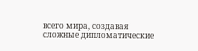всего мира, создавая сложные дипломатические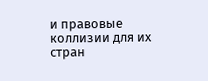и правовые коллизии для их стран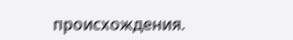происхождения.